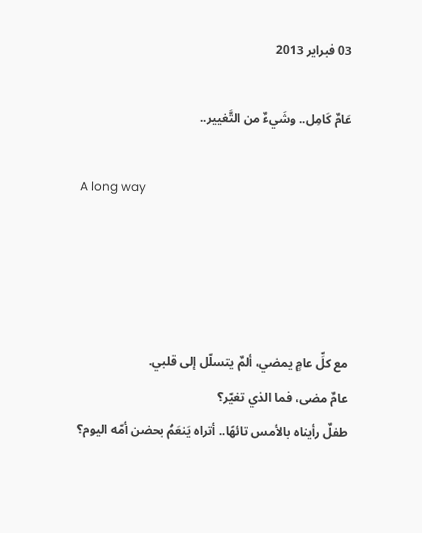03 فبراير 2013

عَامٌ كَامِل.. وشَيءٌ من التَّغيير..

A long way




مع كلِّ عامٍ يمضي، ألمٌ يتسلّل إلى قلبي.
عامٌ مضى، فما الذي تغيّر؟
طفلٌ رأيناه بالأمس تائهًا.. أتراه يَنعَمُ بحضن أمّه اليوم؟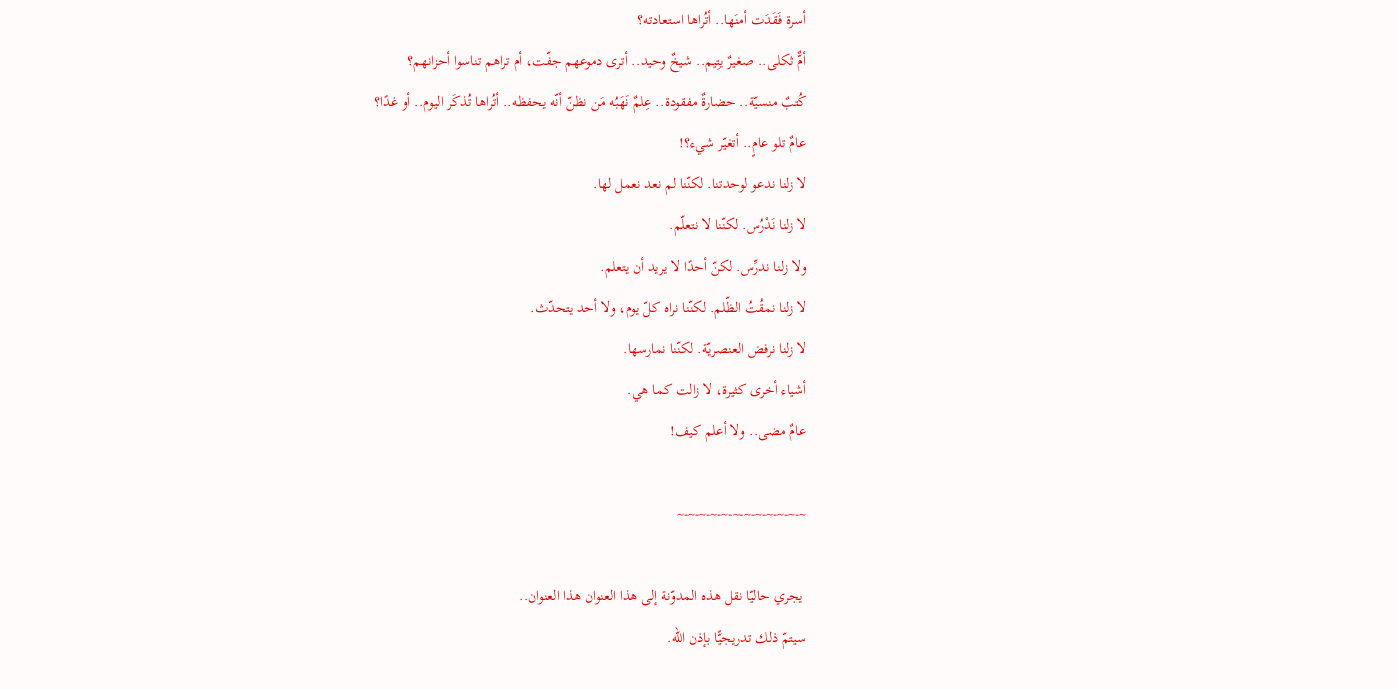أسرة فَقَدَت أمنَها.. أتُراها استعادته؟
أمٌّ ثكلى.. صغيرٌ يتِيم.. شيخٌ وحيد.. أترى دموعهم جفّت، أم تراهم تناسوا أحزانهم؟
كُتبٌ منسيّة.. حضارةٌ مفقودة.. عِلمٌ نَهَبُه مَن نظنّ أنّه يحفظه.. أتُراها تُذكَر اليوم.. أو غدًا؟
عامٌ تلو عامٍ.. أتغيّر شيء؟!
لا زلنا ندعو لوحدتنا. لكنّنا لم نعد نعمل لها.
لا زلنا نَدْرُس. لكنّنا لا نتعلّم.
ولا زلنا ندرِّس. لكنّ أحدًا لا يريد أن يتعلم.
لا زلنا نمقُتُ الظّلم. لكنّنا نراه كلّ يوم، ولا أحد يتحدّث.
لا زلنا نرفض العنصريّة. لكنّنا نمارسها.
أشياء أخرى كثيرة، لا زالت كما هي.
عامٌ مضى.. ولا أعلم كيف!

~-~-~-~-~-~-~-~-~-~-~-~

 يجري حاليّا نقل هذه المدوّنة إلى هذا العنوان هذا العنوان..
سيتمّ ذلك تدريجيًّا بإذن الله.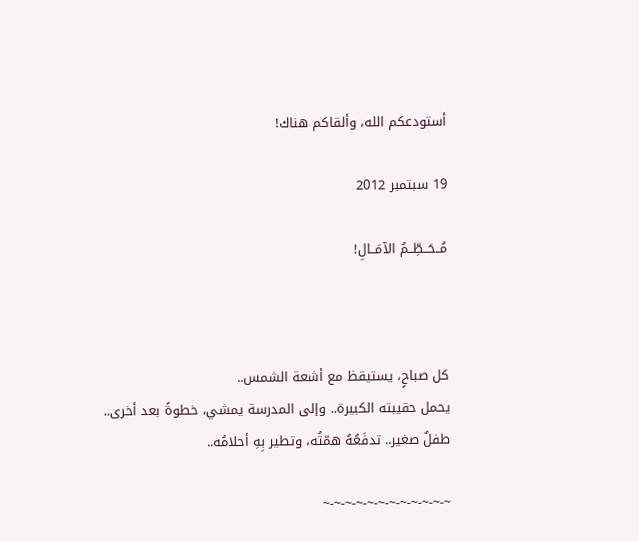أستودعكم الله، وألقاكم هناك!

19 سبتمبر 2012

مُــحَــطِّــمُ الآمَــالِ!



كل صباحٍ، يستيقظ مع أشعة الشمس..
يحمل حقيبته الكبيرة.. وإلى المدرسة يمشي، خطوةً بعد أخرى..
طفلٌ صغير.. تدفَعُهُ همّتُه، وتطير بِهِ أحلامُه..

~-~-~-~-~-~-~-~-~-~-~-~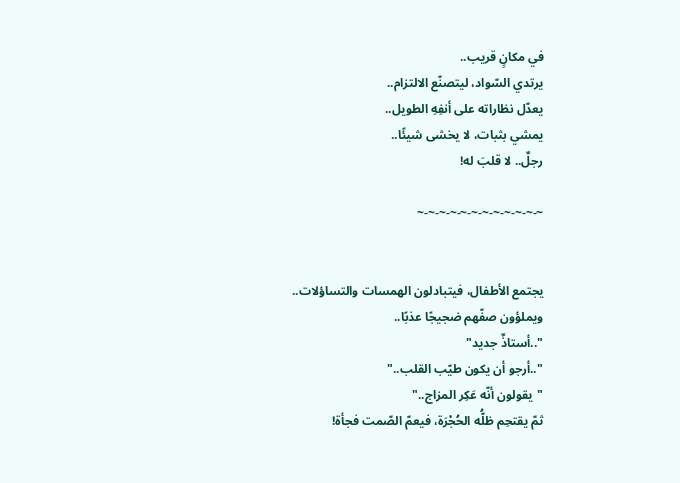في مكانٍ قريب..
يرتدي السّواد، ليتصنّع الالتزام..
يعدّل نظاراته على أنفِهِ الطويل..
يمشي بثبات، لا يخشى شيئًا..
رجلٌ.. لا قلبَ له!

~-~-~-~-~-~-~-~-~-~-~-~


يجتمع الأطفال، فيتبادلون الهمسات والتساؤلات..
ويملؤون صفّهم ضجيجًا عذبًا..
"..أستاذٌ جديد"
"..أرجو أن يكون طيّب القلب.."
"يقولون أنّه عَكِر المزاج.."
ثمّ يقتحِم ظلُّه الحُجْرَة، فيعمّ الصّمت فجأة!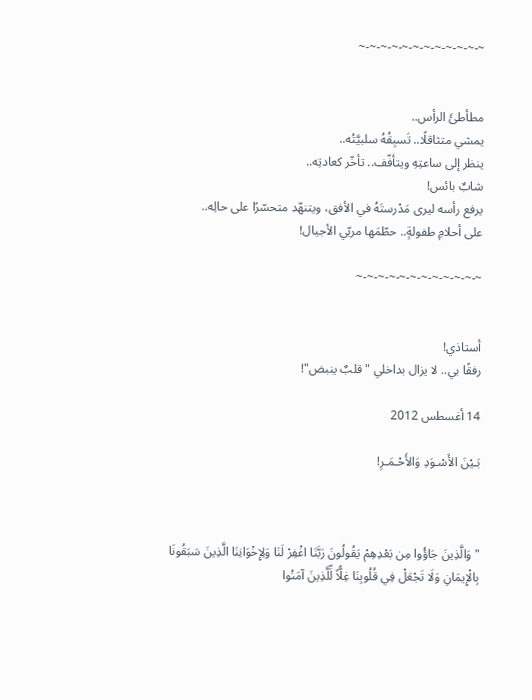~-~-~-~-~-~-~-~-~-~-~-~


مطأطئَ الرأس..
يمشي متثاقلًا.. تَسبِقُهُ سلبيَّتُه..
ينظر إلى ساعتِهِ ويتأفّف.. تأخّر كعادتِه..
شابٌ بائس!
يرفع رأسه ليرى مَدْرستَهُ في الأفق، ويتنهّد متحسّرًا على حالِه..
على أحلامِ طفولةٍ.. حطّمَها مربّي الأجيال!

~-~-~-~-~-~-~-~-~-~-~-~


أستاذي!
رفقًا بي.. لا يزال بداخلي "قلبٌ ينبض"!

14 أغسطس 2012

بَـيْنَ الأَسْـوَدِ وَالأَحْـمَـرِ!



"وَالَّذِينَ جَاؤُوا مِن بَعْدِهِمْ يَقُولُونَ رَبَّنَا اغْفِرْ لَنَا وَلِإِخْوَانِنَا الَّذِينَ سَبَقُونَا بِالْإِيمَانِ وَلَا تَجْعَلْ فِي قُلُوبِنَا غِلًّاً لِّلَّذِينَ آمَنُوا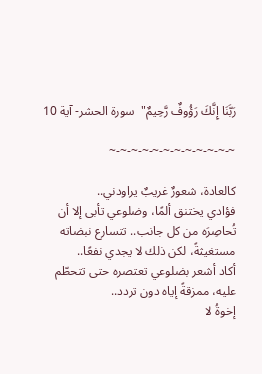رَبَّنَا إِنَّكَ رَؤُوفٌ رَّحِيمٌ"  سورة الحشر- آية 10

~-~-~-~-~-~-~-~-~-~-~-~

كالعادة، شعورٌ غريبٌ يراودني..
فؤادي يختنق ألمًا، وضلوعي تأبى إلا أن تُحاصِرَه من كل جانب.. تتسارع نبضاته مستغيثةً، لكن ذلك لا يجدي نفعًا..
أكاد أشعر بضلوعي تعتصره حتى تتحطّم عليه، ممزقةً إياه دون تردد..
إخوةُ لا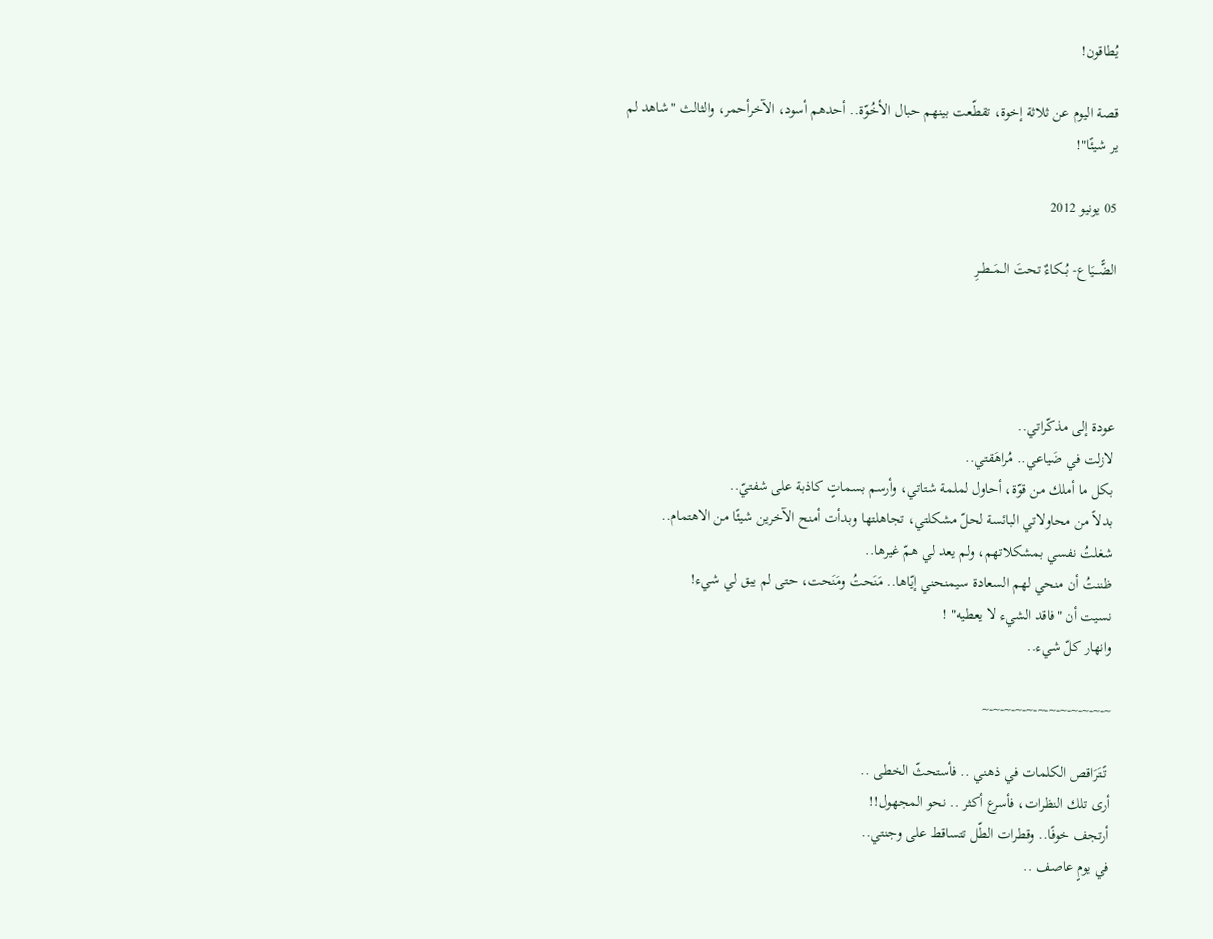يُطاقون!

قصة اليوم عن ثلاثة إخوة، تقطّعت بينهم حبال الأخُوّة.. أحدهم أسود، الآخرأحمر، والثالث "شاهد لم ير شيئًا"!

05 يونيو 2012

الضًّـــيَاع- بُــكاءٌ تحتَ الــمَــطــرِ




عودة إلى مذكّراتي..
لازلت في ضَياعي.. مُراهَقتي..
بكل ما أملك من قوّة، أحاول لملمة شتاتي، وأرسم بسماتٍ كاذبة على شفتيّ..
بدلاً من محاولاتي البائسة لحلّ مشكلتي، تجاهلتها وبدأت أمنح الآخرين شيئًا من الاهتمام..
شغلتُ نفسي بمشكلاتهم، ولم يعد لي همّ غيرها..
ظننتُ أن منحي لهم السعادة سيمنحني إيّاها.. مَنَحتُ ومَنَحت، حتى لم يبق لي شيء!
نسيت أن "فاقد الشيء لا يعطيه" !
وانهار كلّ شيء..

~-~-~-~-~-~-~-~-~-~-~-~

 تًتَرَاقص الكلمات في ذهني .. فأستحثّ الخطى ..
أرى تلك النظرات، فأسرع أكثر .. نحو المجهول!!
أرتجف خوفًا.. وقطرات الطّل تتساقط على وجنتي..
في يومٍ عاصف ..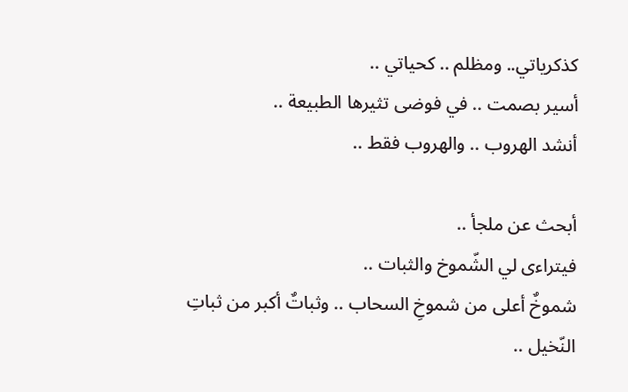كذكرياتي.. ومظلم .. كحياتي ..
أسير بصمت .. في فوضى تثيرها الطبيعة ..
أنشد الهروب .. والهروب فقط ..

أبحث عن ملجأ ..
فيتراءى لي الشّموخ والثبات ..
شموخٌ أعلى من شموخِ السحاب .. وثباتٌ أكبر من ثباتِ النّخيل ..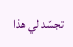تجسّد لي هذا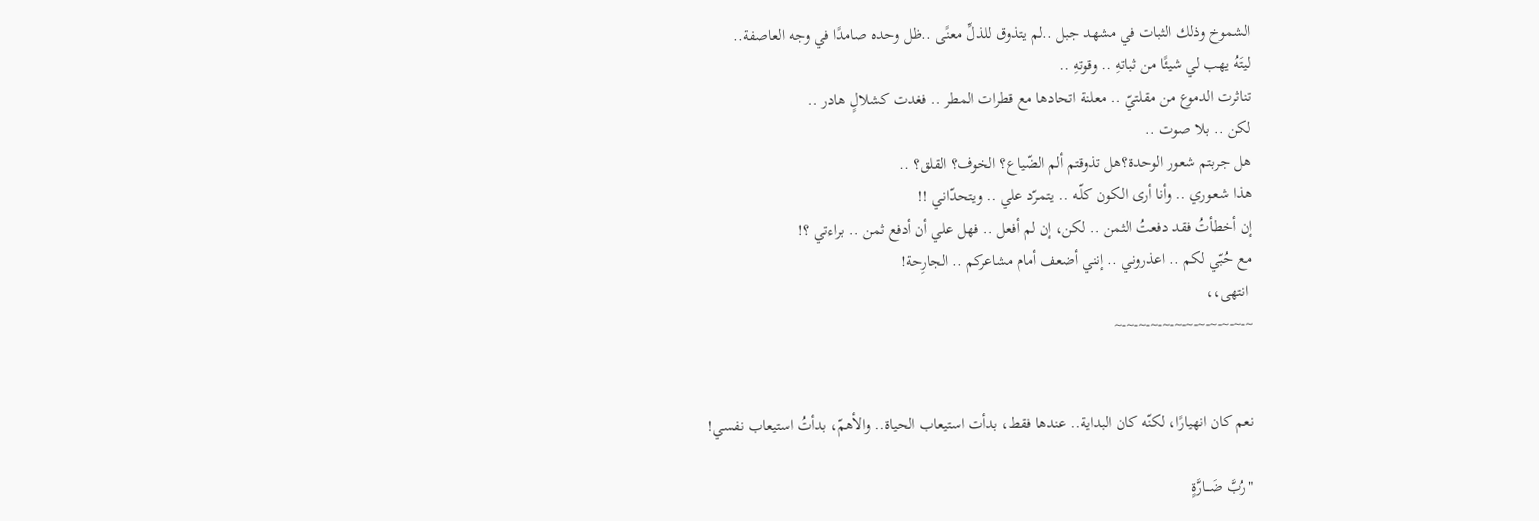الشموخ وذلك الثبات في مشهد جبل ..لم يتذوق للذلِّ معنًى ..ظل وحده صامدًا في وجه العاصفة..
ليتَهُ يهب لي شيئًا من ثباتهِ .. وقوتهِ ..
تناثرت الدموع من مقلتيّ .. معلنة اتحادها مع قطرات المطر .. فغدت كشلالٍ هادر ..
لكن .. بلا صوت ..
هل جربتم شعور الوحدة؟هل تذوقتم ألم الضّياع؟ الخوف؟ القلق؟ ..
هذا شعـوري .. وأنا أرى الـكون كلّـه .. يتمـرّد علي .. ويتحدّاني !!
إن أخطأتُ فقد دفعتُ الثمن .. لكن، إن لم أفعل .. فهل علي أن أدفع ثمن .. براءتي ؟!
مع حُبّي لكم .. اعذروني .. إنني أضعف أمام مشاعركم .. الجارِحة!
 انتهى،،
~-~-~-~-~-~-~-~-~-~-~-~


نعم كان انهيارًا، لكنّه كان البداية.. عندها فقط، بدأت استيعاب الحياة.. والأهمّ، بدأتُ استيعاب نفسي!

"رُبَّ ضَـــارَّةٍ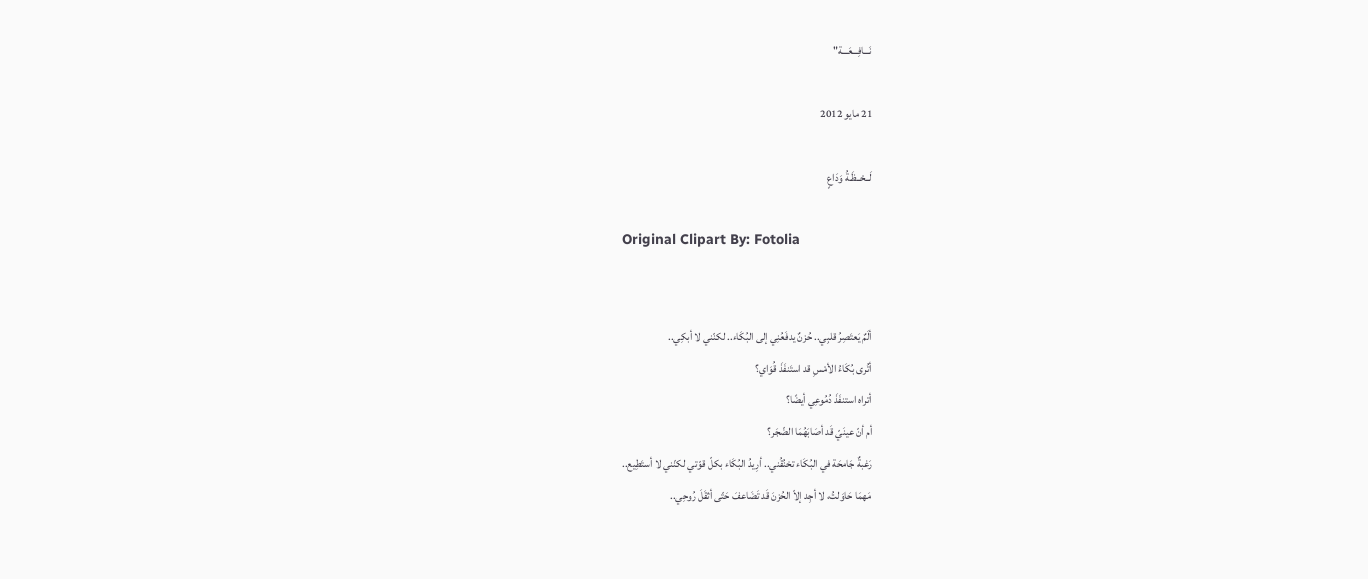نَـــافِـــعَـــة"

21 مايو 2012

لَــحْــظَـةُ وَدَاعٍ

Original Clipart By: Fotolia


ألَمٌ يَعتَصِرُ قلبِي.. حُزنٌ يدفَعُنِي إلى البُكَاء.. لكنّني لا أبكِي..
أتُرى بُكَاءُ الأمْسِ قد استَنفَذَ قُوَاي؟
أتراه استنفَذَ دُمُوعِي أيضًا؟
أم أنّ عينَيّ قَد أصَابَهُمَا الضّجَر؟
رَغبةٌ جَامحَة في البُكَاء تخنُقُني.. أرِيدُ البُكَاء بكلّ قوّتي لكنّني لا أستَطِيع..
مَهمَا حَاوَلتُ، لا أجِد إلاّ الحُزنَ قَد تَضَاعفَ حَتّى أثقَلَ رُوحِي..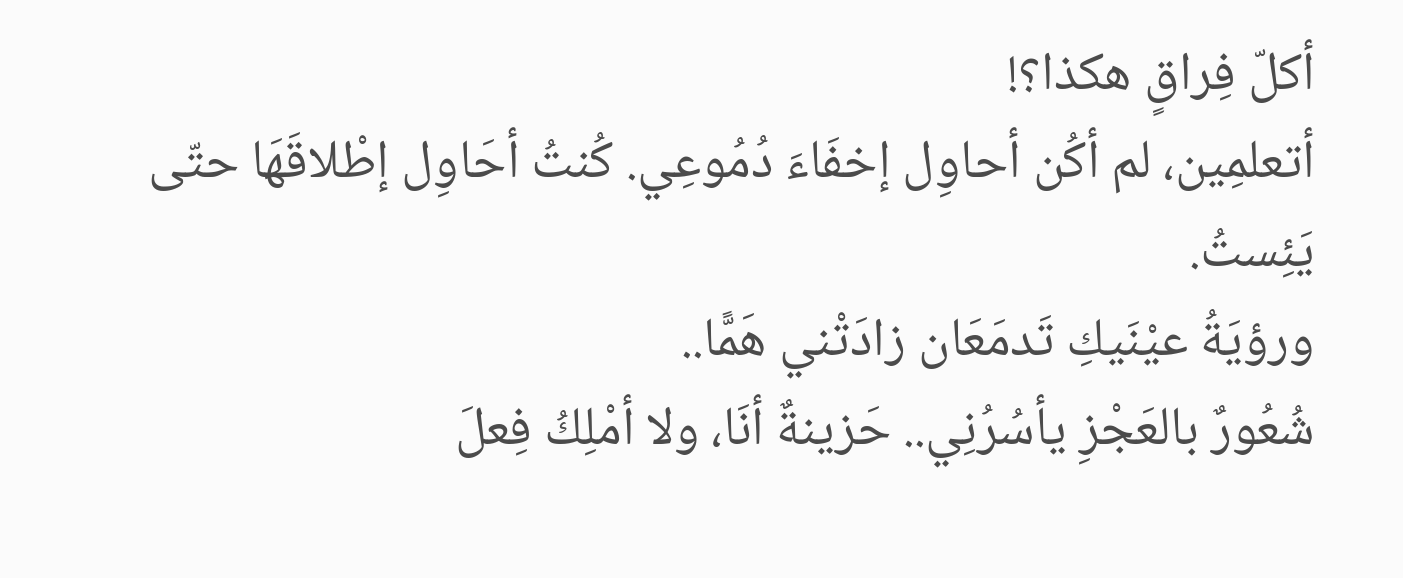أكلّ فِراقٍ هكذا؟!
أتعلمِين، لم أكُن أحاوِل إخفَاءَ دُمُوعِي. كُنتُ أحَاوِل إطْلاقَهَا حتّى يَئِستُ.
ورؤيَةُ عيْنَيكِ تَدمَعَان زادَتْني هَمًّا..
شُعُورٌ بالعَجْزِ يأسُرُنِي.. حَزينةٌ أنَا، ولا أمْلِكُ فِعلَ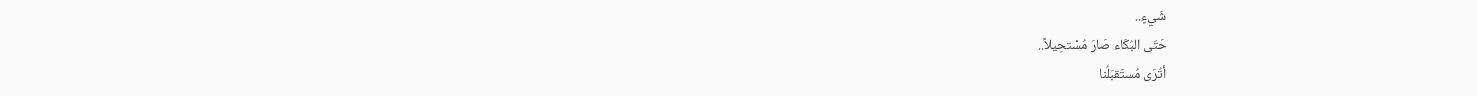شَيءٍ..
حَتّى البُكَاء صَارَ مُسْتحِيلاً..
أتُرَى مُستَقبَلُنا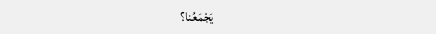يَجْمَعُنا؟